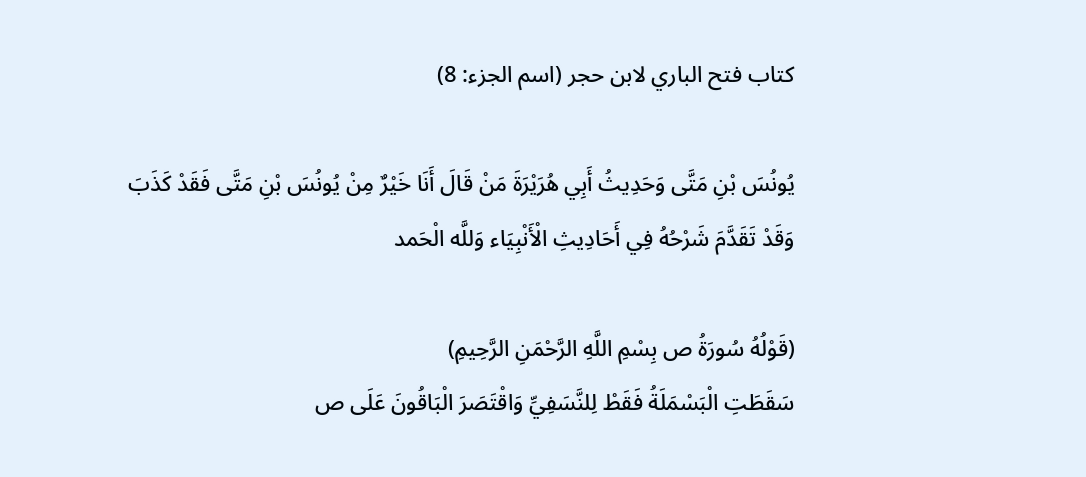كتاب فتح الباري لابن حجر (اسم الجزء: 8)

يُونُسَ بْنِ مَتَّى وَحَدِيثُ أَبِي هُرَيْرَةَ مَنْ قَالَ أَنَا خَيْرٌ مِنْ يُونُسَ بْنِ مَتَّى فَقَدْ كَذَبَ وَقَدْ تَقَدَّمَ شَرْحُهُ فِي أَحَادِيثِ الْأَنْبِيَاء وَللَّه الْحَمد

(قَوْلُهُ سُورَةُ ص بِسْمِ اللَّهِ الرَّحْمَنِ الرَّحِيمِ)
سَقَطَتِ الْبَسْمَلَةُ فَقَطْ لِلنَّسَفِيِّ وَاقْتَصَرَ الْبَاقُونَ عَلَى ص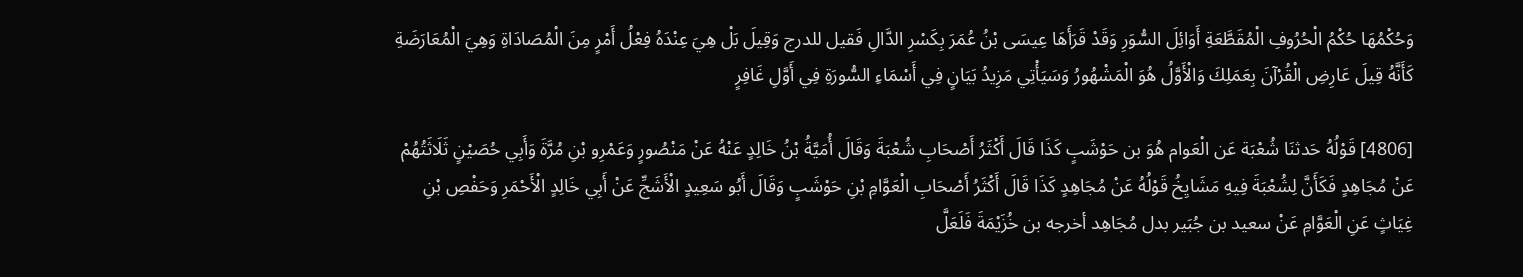وَحُكْمُهَا حُكْمُ الْحُرُوفِ الْمُقَطَّعَةِ أَوَائِلَ السُّوَرِ وَقَدْ قَرَأَهَا عِيسَى بْنُ عُمَرَ بِكَسْرِ الدَّالِ فَقيل للدرج وَقِيلَ بَلْ هِيَ عِنْدَهُ فِعْلُ أَمْرٍ مِنَ الْمُصَادَاةِ وَهِيَ الْمُعَارَضَةِ كَأَنَّهُ قِيلَ عَارِضِ الْقُرْآنَ بِعَمَلِكَ وَالْأَوَّلُ هُوَ الْمَشْهُورُ وَسَيَأْتِي مَزِيدُ بَيَانٍ فِي أَسْمَاءِ السُّورَةِ فِي أَوَّلِ غَافِرٍ

[4806] قَوْلُهُ حَدثنَا شُعْبَة عَن الْعَوام هُوَ بن حَوْشَبٍ كَذَا قَالَ أَكْثَرُ أَصْحَابِ شُعْبَةَ وَقَالَ أُمَيَّةُ بْنُ خَالِدٍ عَنْهُ عَنْ مَنْصُورٍ وَعَمْرِو بْنِ مُرَّةَ وَأَبِي حُصَيْنٍ ثَلَاثَتُهُمْ عَنْ مُجَاهِدٍ فَكَأَنَّ لِشُعْبَةَ فِيهِ مَشَايِخُ قَوْلُهُ عَنْ مُجَاهِدٍ كَذَا قَالَ أَكْثَرُ أَصْحَابِ الْعَوَّامِ بْنِ حَوْشَبٍ وَقَالَ أَبُو سَعِيدٍ الْأَشَجِّ عَنْ أَبِي خَالِدٍ الْأَحْمَرِ وَحَفْصِ بْنِ غِيَاثٍ عَنِ الْعَوَّامِ عَنْ سعيد بن جُبَير بدل مُجَاهِد أخرجه بن خُزَيْمَةَ فَلَعَلَّ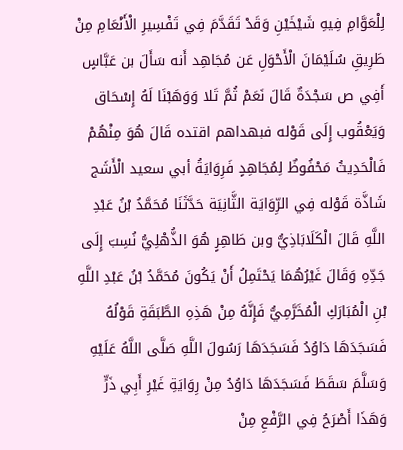لِلْعَوَّامِ فِيهِ شَيْخَيْنِ وَقَدْ تَقَدَّمَ فِي تَفْسِيرِ الْأَنْعَامِ مِنْ طَرِيقِ سُلَيْمَانَ الْأَحْوَلِ عَن مُجَاهِد أَنه سَأَلَ بن عَبَّاسٍ أَفِي ص سَجْدَةٌ قَالَ نَعَمْ ثُمَّ تَلا وَوَهَبْنَا لَهُ إِسْحَاق وَيَعْقُوب إِلَى قَوْله فبهداهم اقتده قَالَ هُوَ مِنْهُمْ فَالْحَدِيثُ مَحْفُوظٌ لِمُجَاهِدٍ فَرِوَايَةُ أبي سعيد الْأَشَج شَاذَّة قَوْله فِي الرِّوَايَة الثَّانِيَة حَدَّثَنَا مُحَمَّدُ بْنُ عَبْدِ اللَّهِ قَالَ الْكَلَابَاذِيُّ وبن طَاهِرٍ هُوَ الذُّهْلِيُّ نُسِبَ إِلَى جَدِّهِ وَقَالَ غَيْرُهُمَا يَحْتَمِلُ أَنْ يَكُونَ مُحَمَّدُ بْنُ عَبْدِ اللَّهِ بْنِ الْمُبَارَكِ الْمُخَرَّمِيُّ فَإِنَّهُ مِنْ هَذِهِ الطَّبَقَةِ قَوْلُهُ فَسَجَدَهَا دَاوُدُ فَسَجَدَهَا رَسُولَ اللَّهِ صَلَّى اللَّهُ عَلَيْهِ وَسَلَّمَ سَقَطَ فَسَجَدَهَا دَاوُدُ مِنْ رِوَايَةِ غَيْرِ أَبِي ذَرٍّ وَهَذَا أَصْرَحُ فِي الرَّفْعِ مِنْ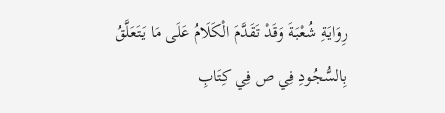رِوَايَةِ شُعْبَةَ وَقَدْ تَقَدَّمَ الْكَلَامُ عَلَى مَا يَتَعَلَّقُ بِالسُّجُودِ فِي ص فِي كِتَابِ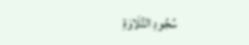سُجُودِ التِّلَاوَةِ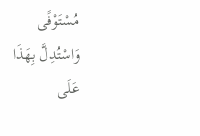مُسْتَوْفًى وَاسْتُدِلَّ بِهَذَا عَلَى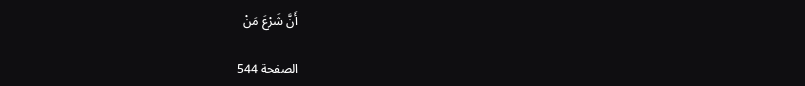أَنَّ شَرْعَ مَنْ

الصفحة 544